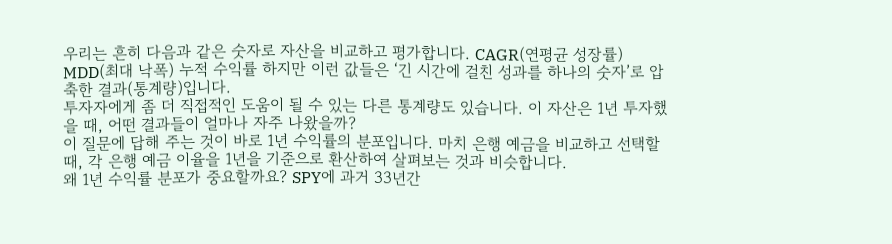우리는 흔히 다음과 같은 숫자로 자산을 비교하고 평가합니다. CAGR(연평균 성장률) MDD(최대 낙폭) 누적 수익률 하지만 이런 값들은 ‘긴 시간에 걸친 성과를 하나의 숫자’로 압축한 결과(통계량)입니다.
투자자에게 좀 더 직접적인 도움이 될 수 있는 다른 통계량도 있습니다. 이 자산은 1년 투자했을 때, 어떤 결과들이 얼마나 자주 나왔을까?
이 질문에 답해 주는 것이 바로 1년 수익률의 분포입니다. 마치 은행 예금을 비교하고 선택할 때, 각 은행 예금 이율을 1년을 기준으로 환산하여 살펴보는 것과 비슷합니다.
왜 1년 수익률 분포가 중요할까요? SPY에 과거 33년간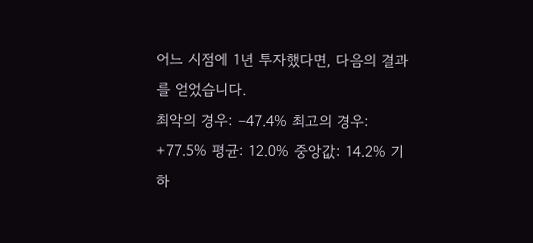어느 시점에 1년 투자했다면, 다음의 결과를 얻었습니다.
최악의 경우: –47.4% 최고의 경우: +77.5% 평균: 12.0% 중앙값: 14.2% 기하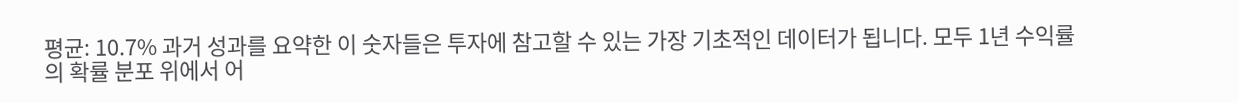평균: 10.7% 과거 성과를 요약한 이 숫자들은 투자에 참고할 수 있는 가장 기초적인 데이터가 됩니다. 모두 1년 수익률의 확률 분포 위에서 어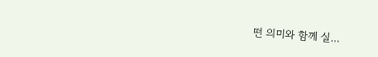떤 의미와 함께 실...